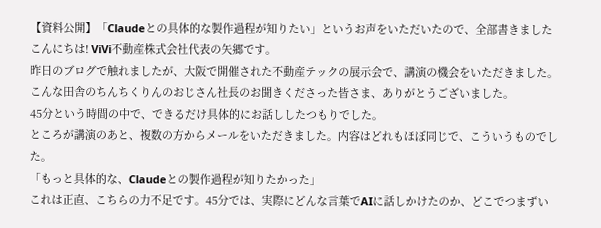【資料公開】「Claudeとの具体的な製作過程が知りたい」というお声をいただいたので、全部書きました
こんにちは! ViVi不動産株式会社代表の矢郷です。
昨日のブログで触れましたが、大阪で開催された不動産テックの展示会で、講演の機会をいただきました。
こんな田舎のちんちくりんのおじさん社長のお聞きくださった皆さま、ありがとうございました。
45分という時間の中で、できるだけ具体的にお話ししたつもりでした。
ところが講演のあと、複数の方からメールをいただきました。内容はどれもほぼ同じで、こういうものでした。
「もっと具体的な、Claudeとの製作過程が知りたかった」
これは正直、こちらの力不足です。45分では、実際にどんな言葉でAIに話しかけたのか、どこでつまずい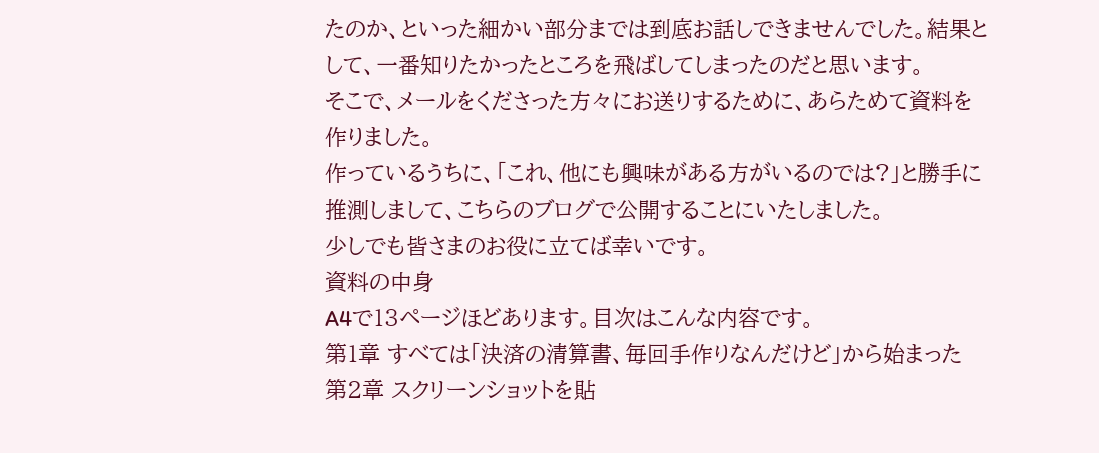たのか、といった細かい部分までは到底お話しできませんでした。結果として、一番知りたかったところを飛ばしてしまったのだと思います。
そこで、メールをくださった方々にお送りするために、あらためて資料を作りました。
作っているうちに、「これ、他にも興味がある方がいるのでは?」と勝手に推測しまして、こちらのブログで公開することにいたしました。
少しでも皆さまのお役に立てば幸いです。
資料の中身
A4で13ページほどあります。目次はこんな内容です。
第1章 すべては「決済の清算書、毎回手作りなんだけど」から始まった
第2章 スクリーンショットを貼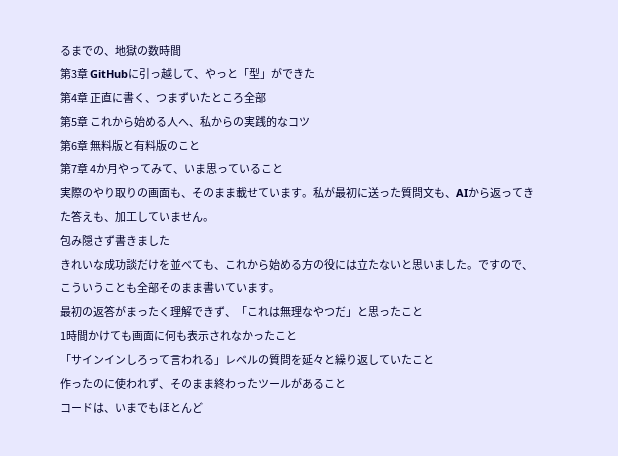るまでの、地獄の数時間
第3章 GitHubに引っ越して、やっと「型」ができた
第4章 正直に書く、つまずいたところ全部
第5章 これから始める人へ、私からの実践的なコツ
第6章 無料版と有料版のこと
第7章 4か月やってみて、いま思っていること
実際のやり取りの画面も、そのまま載せています。私が最初に送った質問文も、AIから返ってきた答えも、加工していません。
包み隠さず書きました
きれいな成功談だけを並べても、これから始める方の役には立たないと思いました。ですので、こういうことも全部そのまま書いています。
最初の返答がまったく理解できず、「これは無理なやつだ」と思ったこと
1時間かけても画面に何も表示されなかったこと
「サインインしろって言われる」レベルの質問を延々と繰り返していたこと
作ったのに使われず、そのまま終わったツールがあること
コードは、いまでもほとんど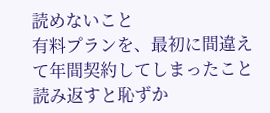読めないこと
有料プランを、最初に間違えて年間契約してしまったこと
読み返すと恥ずか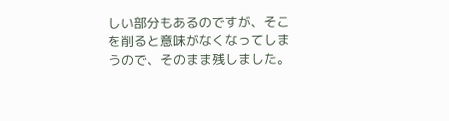しい部分もあるのですが、そこを削ると意味がなくなってしまうので、そのまま残しました。